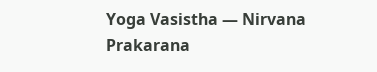Yoga Vasistha — Nirvana Prakarana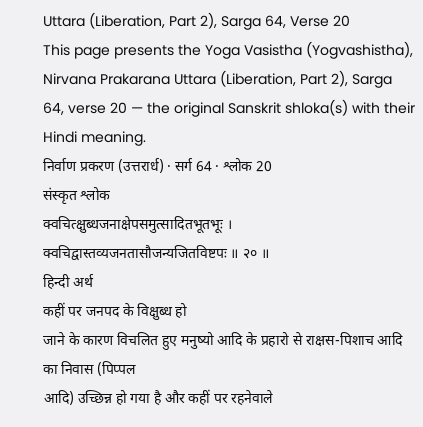Uttara (Liberation, Part 2), Sarga 64, Verse 20
This page presents the Yoga Vasistha (Yogvashistha), Nirvana Prakarana Uttara (Liberation, Part 2), Sarga 64, verse 20 — the original Sanskrit shloka(s) with their Hindi meaning.
निर्वाण प्रकरण (उत्तरार्ध) · सर्ग 64 · श्लोक 20
संस्कृत श्लोक
क्वचित्क्षुब्धजनाक्षेपसमुत्सादितभूतभूः ।
क्वचिद्वास्तव्यजनतासौजन्यजितविष्टपः ॥ २० ॥
हिन्दी अर्थ
कहीं पर जनपद के विक्षुब्ध हो
जाने के कारण विचलित हुए मनुष्यो आदि के प्रहारो से राक्षस-पिशाच आदि का निवास (पिप्पल
आदि) उच्छिन्न हो गया है और कहीं पर रहनेवाले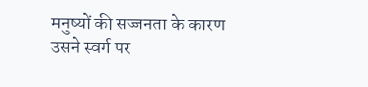मनुष्यों की सज्जनता के कारण उसने स्वर्ग पर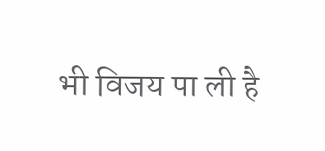भी विजय पा ली है